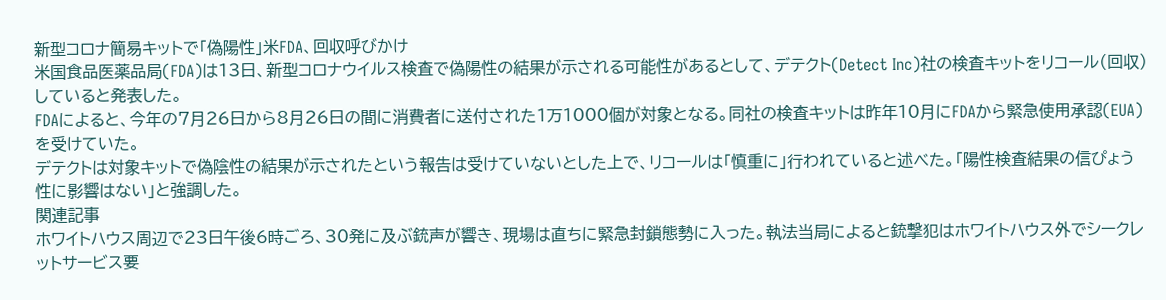新型コロナ簡易キットで「偽陽性」米FDA、回収呼びかけ
米国食品医薬品局(FDA)は13日、新型コロナウイルス検査で偽陽性の結果が示される可能性があるとして、デテクト(Detect Inc)社の検査キットをリコール(回収)していると発表した。
FDAによると、今年の7月26日から8月26日の間に消費者に送付された1万1000個が対象となる。同社の検査キットは昨年10月にFDAから緊急使用承認(EUA)を受けていた。
デテクトは対象キットで偽陰性の結果が示されたという報告は受けていないとした上で、リコールは「慎重に」行われていると述べた。「陽性検査結果の信ぴょう性に影響はない」と強調した。
関連記事
ホワイトハウス周辺で23日午後6時ごろ、30発に及ぶ銃声が響き、現場は直ちに緊急封鎖態勢に入った。執法当局によると銃撃犯はホワイトハウス外でシークレットサービス要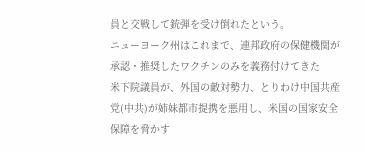員と交戦して銃弾を受け倒れたという。
ニューヨーク州はこれまで、連邦政府の保健機関が承認・推奨したワクチンのみを義務付けてきた
米下院議員が、外国の敵対勢力、とりわけ中国共産党(中共)が姉妹都市提携を悪用し、米国の国家安全保障を脅かす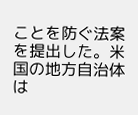ことを防ぐ法案を提出した。米国の地方自治体は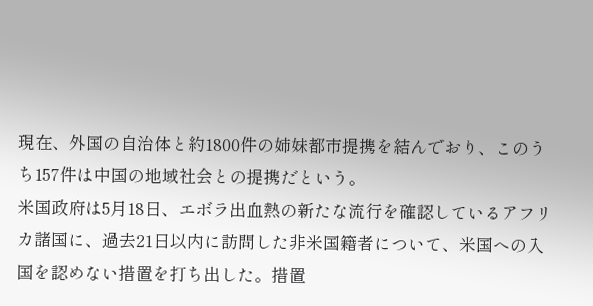現在、外国の自治体と約1800件の姉妹都市提携を結んでおり、このうち157件は中国の地域社会との提携だという。
米国政府は5月18日、エボラ出血熱の新たな流行を確認しているアフリカ諸国に、過去21日以内に訪問した非米国籍者について、米国への入国を認めない措置を打ち出した。措置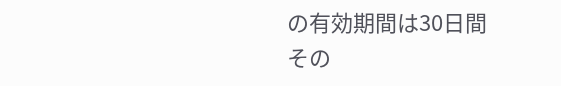の有効期間は30日間
その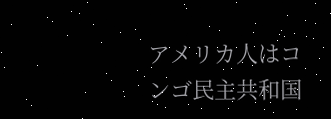アメリカ人はコンゴ民主共和国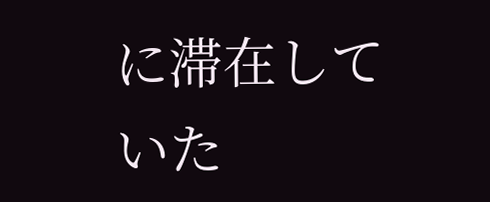に滞在していた